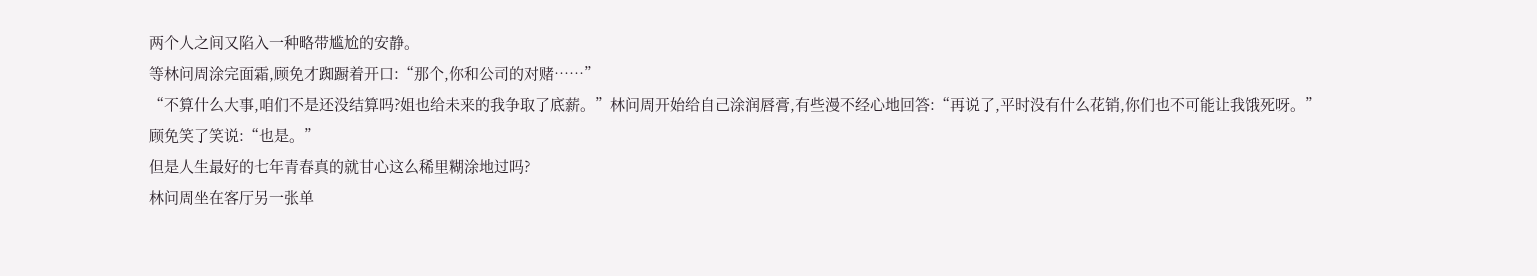两个人之间又陷入一种略带尴尬的安静。
等林问周涂完面霜,顾免才踟蹰着开口:“那个,你和公司的对赌……”
“不算什么大事,咱们不是还没结算吗?姐也给未来的我争取了底薪。”林问周开始给自己涂润唇膏,有些漫不经心地回答:“再说了,平时没有什么花销,你们也不可能让我饿死呀。”
顾免笑了笑说:“也是。”
但是人生最好的七年青春真的就甘心这么稀里糊涂地过吗?
林问周坐在客厅另一张单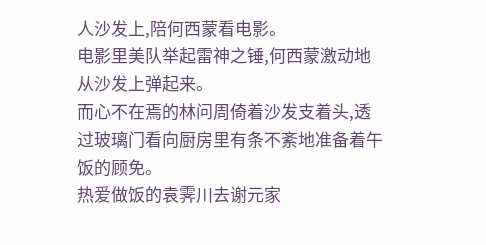人沙发上,陪何西蒙看电影。
电影里美队举起雷神之锤,何西蒙激动地从沙发上弹起来。
而心不在焉的林问周倚着沙发支着头,透过玻璃门看向厨房里有条不紊地准备着午饭的顾免。
热爱做饭的袁霁川去谢元家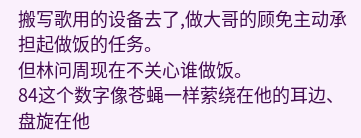搬写歌用的设备去了,做大哥的顾免主动承担起做饭的任务。
但林问周现在不关心谁做饭。
84这个数字像苍蝇一样萦绕在他的耳边、盘旋在他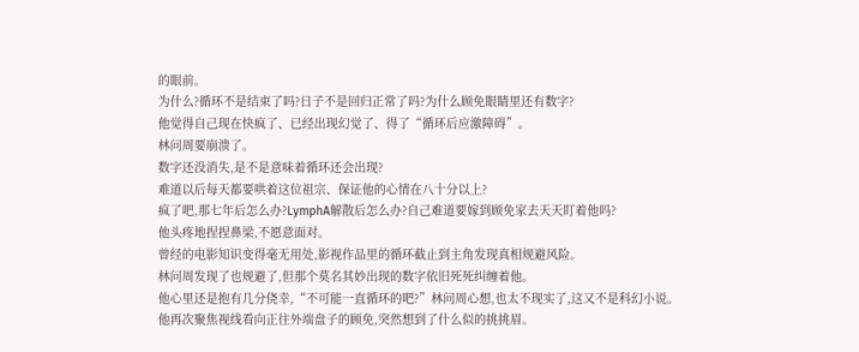的眼前。
为什么?循环不是结束了吗?日子不是回归正常了吗?为什么顾免眼睛里还有数字?
他觉得自己现在快疯了、已经出现幻觉了、得了“循环后应激障碍”。
林问周要崩溃了。
数字还没消失,是不是意味着循环还会出现?
难道以后每天都要哄着这位祖宗、保证他的心情在八十分以上?
疯了吧,那七年后怎么办?LymphA解散后怎么办?自己难道要嫁到顾免家去天天盯着他吗?
他头疼地捏捏鼻梁,不愿意面对。
曾经的电影知识变得毫无用处,影视作品里的循环截止到主角发现真相规避风险。
林问周发现了也规避了,但那个莫名其妙出现的数字依旧死死纠缠着他。
他心里还是抱有几分侥幸,“不可能一直循环的吧?”林问周心想,也太不现实了,这又不是科幻小说。
他再次聚焦视线看向正往外端盘子的顾免,突然想到了什么似的挑挑眉。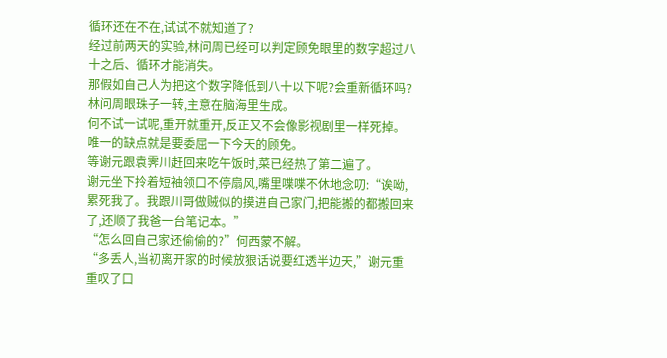循环还在不在,试试不就知道了?
经过前两天的实验,林问周已经可以判定顾免眼里的数字超过八十之后、循环才能消失。
那假如自己人为把这个数字降低到八十以下呢?会重新循环吗?
林问周眼珠子一转,主意在脑海里生成。
何不试一试呢,重开就重开,反正又不会像影视剧里一样死掉。
唯一的缺点就是要委屈一下今天的顾免。
等谢元跟袁霁川赶回来吃午饭时,菜已经热了第二遍了。
谢元坐下拎着短袖领口不停扇风,嘴里喋喋不休地念叨:“诶呦,累死我了。我跟川哥做贼似的摸进自己家门,把能搬的都搬回来了,还顺了我爸一台笔记本。”
“怎么回自己家还偷偷的?”何西蒙不解。
“多丢人,当初离开家的时候放狠话说要红透半边天,”谢元重重叹了口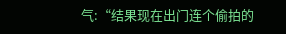气:“结果现在出门连个偷拍的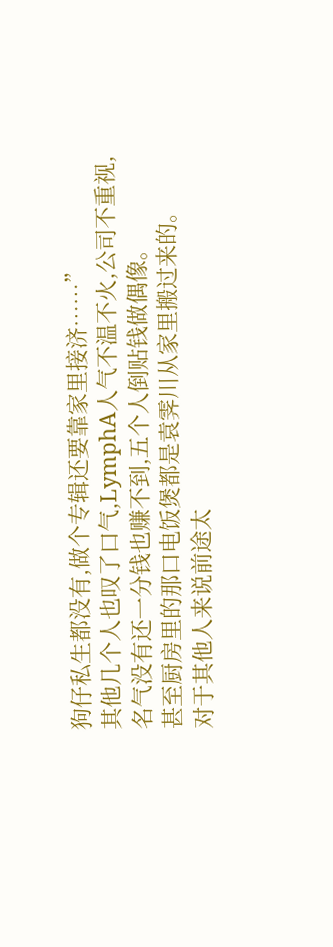狗仔私生都没有,做个专辑还要靠家里接济……”
其他几个人也叹了口气,LymphA人气不温不火,公司不重视,名气没有还一分钱也赚不到,五个人倒贴钱做偶像。
甚至厨房里的那口电饭煲都是袁霁川从家里搬过来的。
对于其他人来说前途太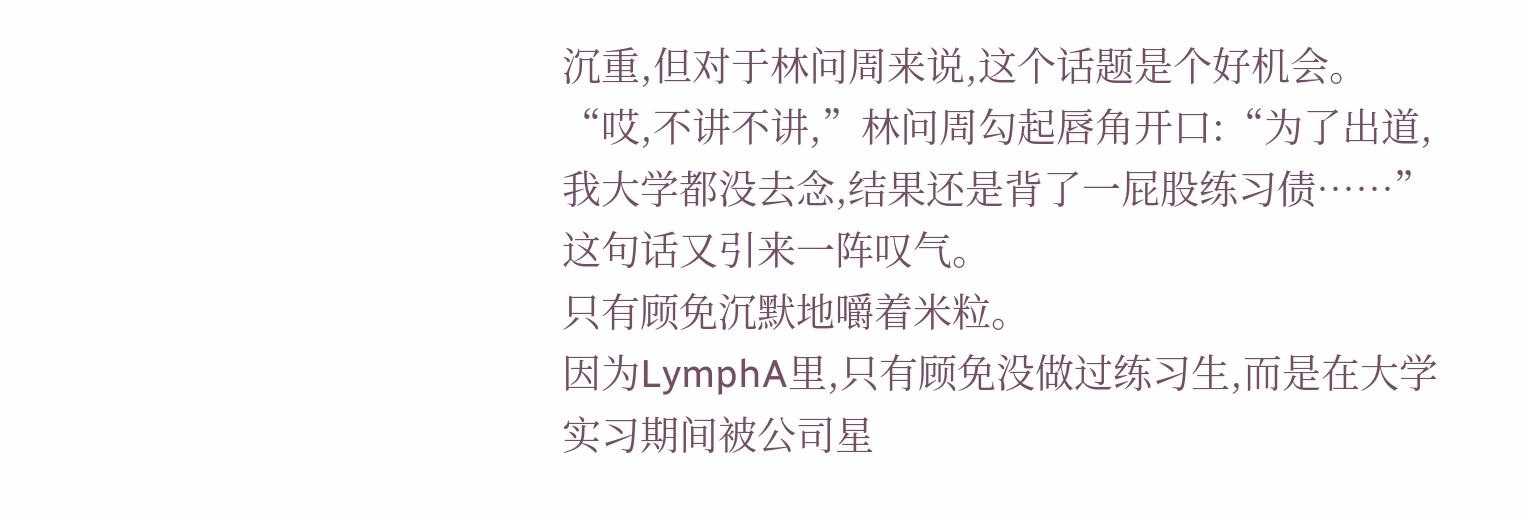沉重,但对于林问周来说,这个话题是个好机会。
“哎,不讲不讲,”林问周勾起唇角开口:“为了出道,我大学都没去念,结果还是背了一屁股练习债……”
这句话又引来一阵叹气。
只有顾免沉默地嚼着米粒。
因为LymphA里,只有顾免没做过练习生,而是在大学实习期间被公司星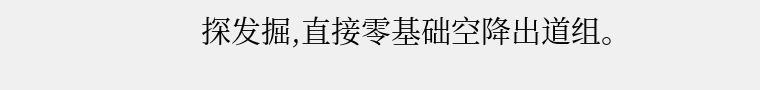探发掘,直接零基础空降出道组。